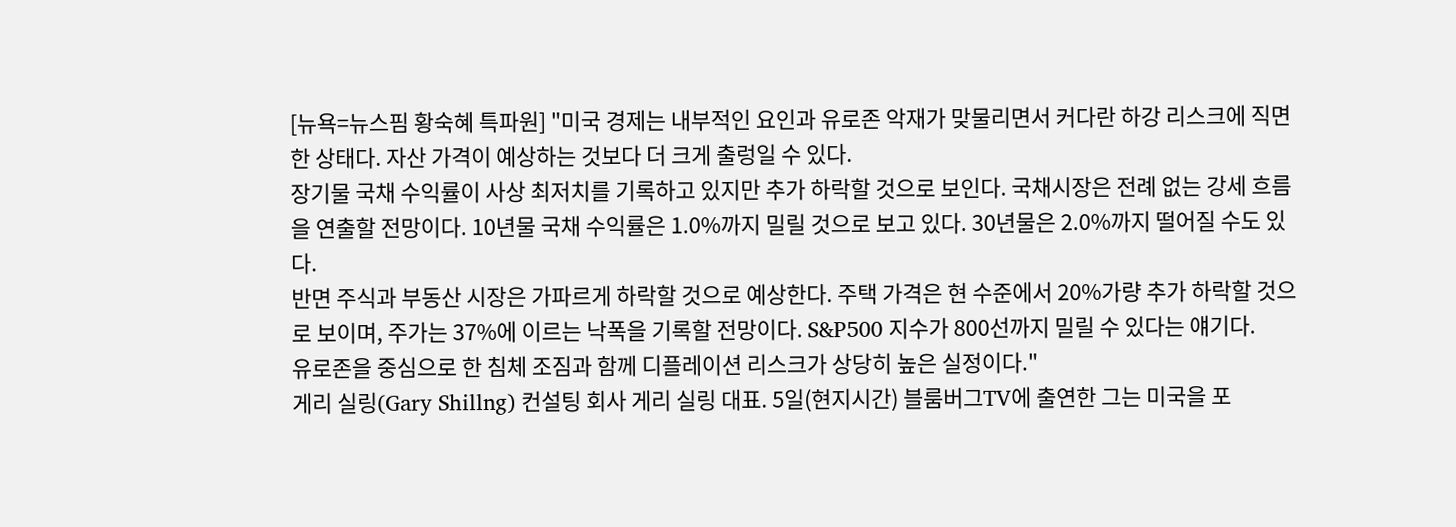[뉴욕=뉴스핌 황숙혜 특파원] "미국 경제는 내부적인 요인과 유로존 악재가 맞물리면서 커다란 하강 리스크에 직면한 상태다. 자산 가격이 예상하는 것보다 더 크게 출렁일 수 있다.
장기물 국채 수익률이 사상 최저치를 기록하고 있지만 추가 하락할 것으로 보인다. 국채시장은 전례 없는 강세 흐름을 연출할 전망이다. 10년물 국채 수익률은 1.0%까지 밀릴 것으로 보고 있다. 30년물은 2.0%까지 떨어질 수도 있다.
반면 주식과 부동산 시장은 가파르게 하락할 것으로 예상한다. 주택 가격은 현 수준에서 20%가량 추가 하락할 것으로 보이며, 주가는 37%에 이르는 낙폭을 기록할 전망이다. S&P500 지수가 800선까지 밀릴 수 있다는 얘기다.
유로존을 중심으로 한 침체 조짐과 함께 디플레이션 리스크가 상당히 높은 실정이다."
게리 실링(Gary Shillng) 컨설팅 회사 게리 실링 대표. 5일(현지시간) 블룸버그TV에 출연한 그는 미국을 포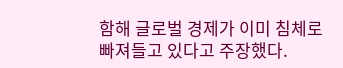함해 글로벌 경제가 이미 침체로 빠져들고 있다고 주장했다.